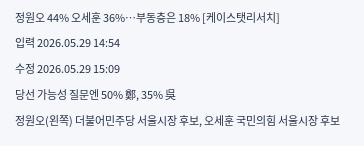정원오 44% 오세훈 36%…부동층은 18% [케이스탯리서치]
입력 2026.05.29 14:54
수정 2026.05.29 15:09
당선 가능성 질문엔 50% 鄭, 35% 吳
정원오(왼쪽) 더불어민주당 서울시장 후보, 오세훈 국민의힘 서울시장 후보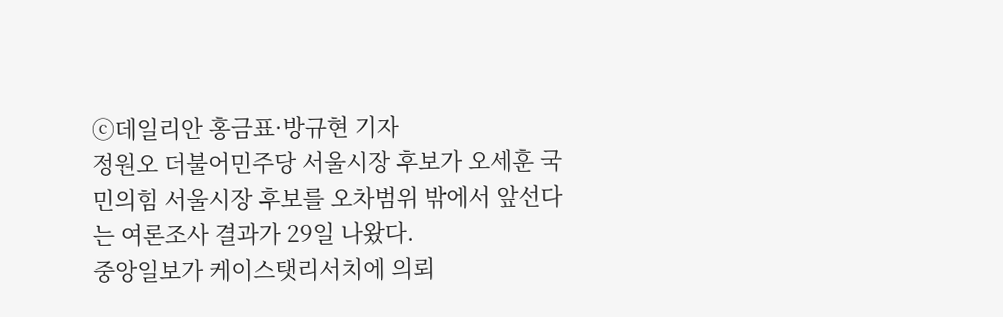ⓒ데일리안 홍금표·방규현 기자
정원오 더불어민주당 서울시장 후보가 오세훈 국민의힘 서울시장 후보를 오차범위 밖에서 앞선다는 여론조사 결과가 29일 나왔다.
중앙일보가 케이스탯리서치에 의뢰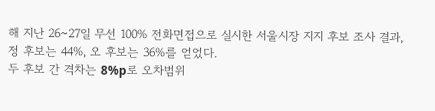해 지난 26~27일 무선 100% 전화면접으로 실시한 서울시장 지지 후보 조사 결과, 정 후보는 44%, 오 후보는 36%를 얻었다.
두 후보 간 격차는 8%p로 오차범위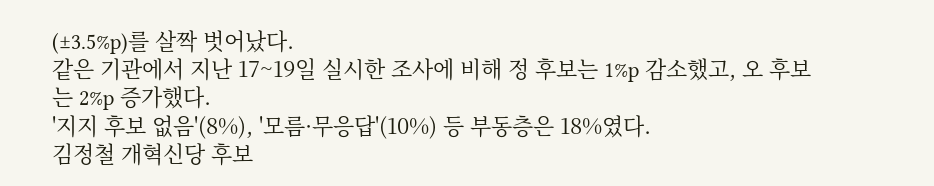(±3.5%p)를 살짝 벗어났다.
같은 기관에서 지난 17~19일 실시한 조사에 비해 정 후보는 1%p 감소했고, 오 후보는 2%p 증가했다.
'지지 후보 없음'(8%), '모름·무응답'(10%) 등 부동층은 18%였다.
김정철 개혁신당 후보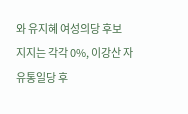와 유지혜 여성의당 후보 지지는 각각 0%, 이강산 자유통일당 후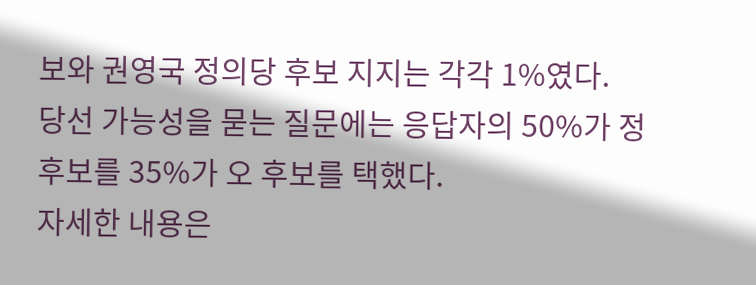보와 권영국 정의당 후보 지지는 각각 1%였다.
당선 가능성을 묻는 질문에는 응답자의 50%가 정 후보를 35%가 오 후보를 택했다.
자세한 내용은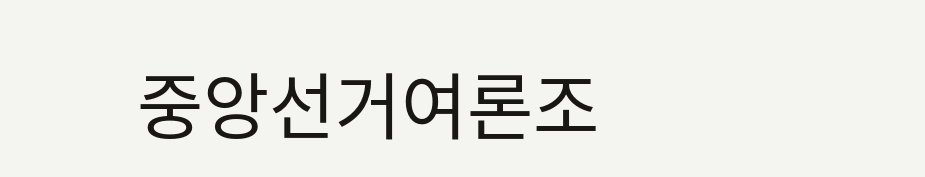중앙선거여론조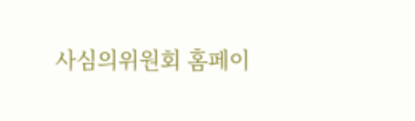사심의위원회 홈페이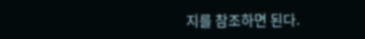지를 참조하면 된다.